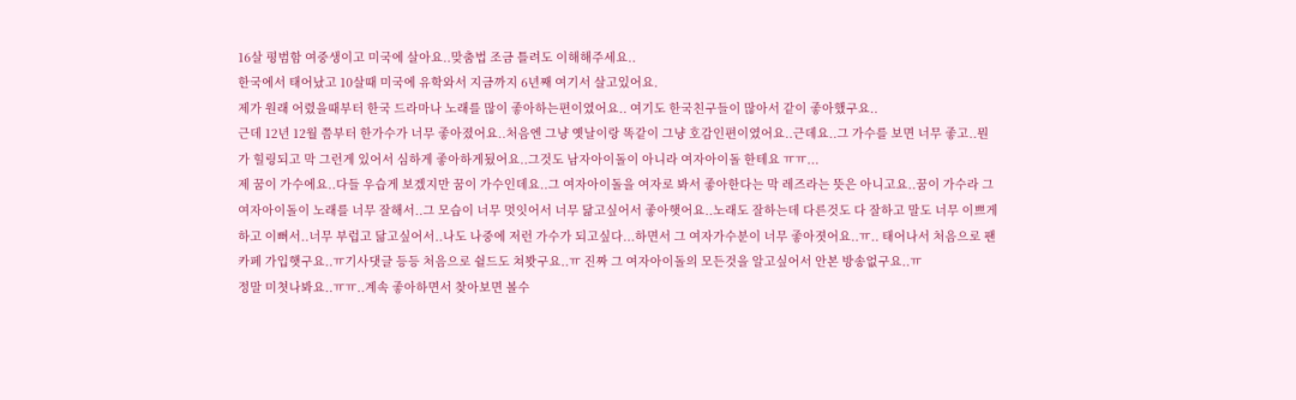16살 평범함 여중생이고 미국에 살아요..맞춤법 조금 틀려도 이해해주세요..
한국에서 태어났고 10살때 미국에 유학와서 지금까지 6년째 여기서 살고있어요.
제가 원래 어렸을때부터 한국 드라마나 노래를 많이 좋아하는편이였어요.. 여기도 한국친구들이 많아서 같이 좋아했구요..
근데 12년 12월 쯤부터 한가수가 너무 좋아졌어요..처음엔 그냥 옛날이랑 똑같이 그냥 호감인편이였어요..근데요..그 가수를 보면 너무 좋고..뭔가 힐링되고 막 그런게 있어서 심하게 좋아하게됬어요..그것도 남자아이돌이 아니라 여자아이돌 한테요 ㅠㅠ...
제 꿈이 가수에요..다들 우습게 보겠지만 꿈이 가수인데요..그 여자아이돌을 여자로 봐서 좋아한다는 막 레즈라는 뜻은 아니고요..꿈이 가수라 그 여자아이돌이 노래를 너무 잘해서..그 모습이 너무 멋잇어서 너무 닮고싶어서 좋아햇어요..노래도 잘하는데 다른것도 다 잘하고 말도 너무 이쁘게 하고 이뻐서..너무 부럽고 닮고싶어서..나도 나중에 저런 가수가 되고싶다...하면서 그 여자가수분이 너무 좋아졋어요..ㅠ.. 태어나서 처음으로 팬카페 가입햇구요..ㅠ기사댓글 등등 처음으로 쉴드도 쳐봣구요..ㅠ 진짜 그 여자아이돌의 모든것을 알고싶어서 안본 방송없구요..ㅠ
정말 미쳣나봐요..ㅠㅠ..계속 좋아하면서 찾아보면 볼수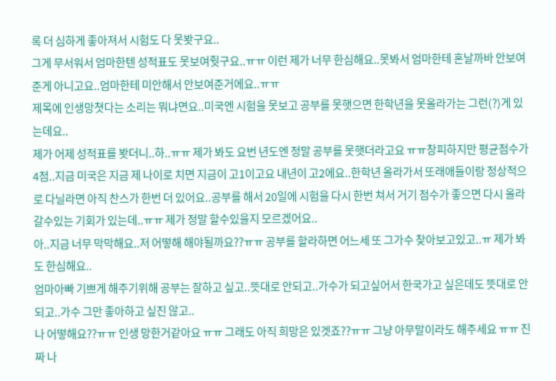록 더 심하게 좋아져서 시험도 다 못봣구요..
그게 무서워서 엄마한텐 성적표도 못보여줫구요..ㅠㅠ 이런 제가 너무 한심해요..못봐서 엄마한테 혼날까바 안보여준게 아니고요..엄마한테 미안해서 안보여준거에요..ㅠㅠ
제목에 인생망쳣다는 소리는 뭐냐면요..미국엔 시험을 못보고 공부를 못햇으면 한학년을 못올라가는 그런(?)게 있는데요..
제가 어제 성적표를 봣더니..하..ㅠㅠ 제가 봐도 요번 년도엔 정말 공부를 못햇더라고요 ㅠㅠ창피하지만 평균점수가 4점..지금 미국은 지금 제 나이로 치면 지금이 고1이고요 내년이 고2에요..한학년 올라가서 또래애들이랑 정상적으로 다닐라면 아직 찬스가 한번 더 있어요..공부를 해서 20일에 시험을 다시 한번 쳐서 거기 점수가 좋으면 다시 올라갈수있는 기회가 있는데..ㅠㅠ 제가 정말 할수있을지 모르겠어요..
아..지금 너무 막막해요..저 어떻해 해야될까요??ㅠㅠ 공부를 할라하면 어느세 또 그가수 찾아보고있고..ㅠ 제가 봐도 한심해요..
엄마아빠 기쁘게 해주기위해 공부는 잘하고 싶고..뜻대로 안되고..가수가 되고싶어서 한국가고 싶은데도 뜻대로 안되고..가수 그만 좋아하고 싶진 않고..
나 어떻해요??ㅠㅠ 인생 망한거같아요 ㅠㅠ 그래도 아직 희망은 있겟죠??ㅠㅠ 그냥 아무말이라도 해주세요 ㅠㅠ 진짜 나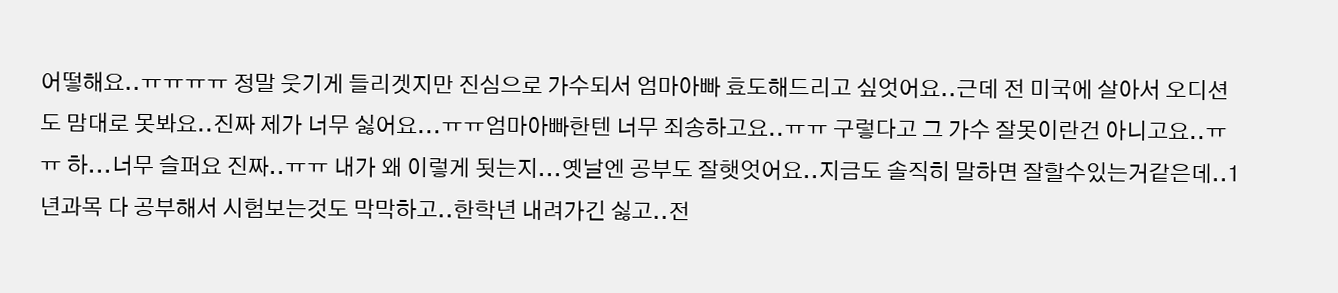어떻해요..ㅠㅠㅠㅠ 정말 웃기게 들리겟지만 진심으로 가수되서 엄마아빠 효도해드리고 싶엇어요..근데 전 미국에 살아서 오디션도 맘대로 못봐요..진짜 제가 너무 싫어요...ㅠㅠ엄마아빠한텐 너무 죄송하고요..ㅠㅠ 구렇다고 그 가수 잘못이란건 아니고요..ㅠㅠ 하...너무 슬퍼요 진짜..ㅠㅠ 내가 왜 이렇게 됫는지...옛날엔 공부도 잘햇엇어요..지금도 솔직히 말하면 잘할수있는거같은데..1년과목 다 공부해서 시험보는것도 막막하고..한학년 내려가긴 싫고..전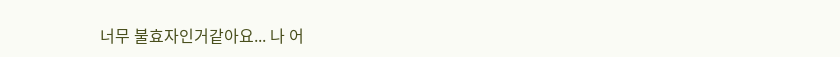너무 불효자인거같아요... 나 어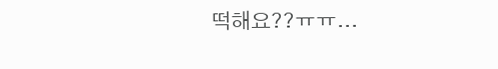떡해요??ㅠㅠ...